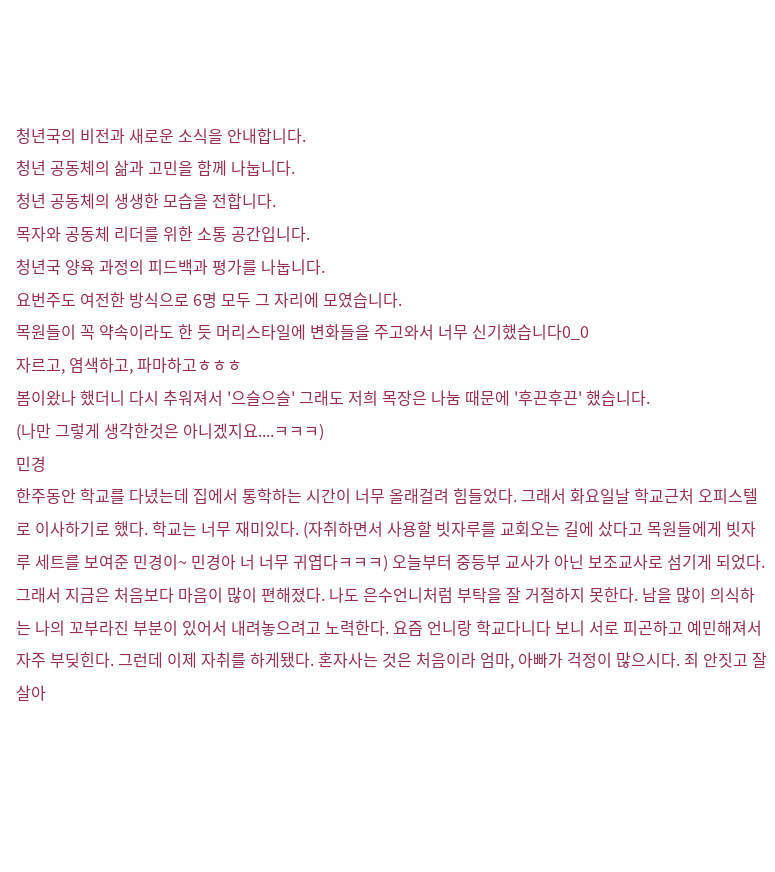청년국의 비전과 새로운 소식을 안내합니다.
청년 공동체의 삶과 고민을 함께 나눕니다.
청년 공동체의 생생한 모습을 전합니다.
목자와 공동체 리더를 위한 소통 공간입니다.
청년국 양육 과정의 피드백과 평가를 나눕니다.
요번주도 여전한 방식으로 6명 모두 그 자리에 모였습니다.
목원들이 꼭 약속이라도 한 듯 머리스타일에 변화들을 주고와서 너무 신기했습니다0_0
자르고, 염색하고, 파마하고ㅎㅎㅎ
봄이왔나 했더니 다시 추워져서 '으슬으슬' 그래도 저희 목장은 나눔 때문에 '후끈후끈' 했습니다.
(나만 그렇게 생각한것은 아니겠지요....ㅋㅋㅋ)
민경
한주동안 학교를 다녔는데 집에서 통학하는 시간이 너무 올래걸려 힘들었다. 그래서 화요일날 학교근처 오피스텔로 이사하기로 했다. 학교는 너무 재미있다. (자취하면서 사용할 빗자루를 교회오는 길에 샀다고 목원들에게 빗자루 세트를 보여준 민경이~ 민경아 너 너무 귀엽다ㅋㅋㅋ) 오늘부터 중등부 교사가 아닌 보조교사로 섬기게 되었다. 그래서 지금은 처음보다 마음이 많이 편해졌다. 나도 은수언니처럼 부탁을 잘 거절하지 못한다. 남을 많이 의식하는 나의 꼬부라진 부분이 있어서 내려놓으려고 노력한다. 요즘 언니랑 학교다니다 보니 서로 피곤하고 예민해져서 자주 부딪힌다. 그런데 이제 자취를 하게됐다. 혼자사는 것은 처음이라 엄마, 아빠가 걱정이 많으시다. 죄 안짓고 잘 살아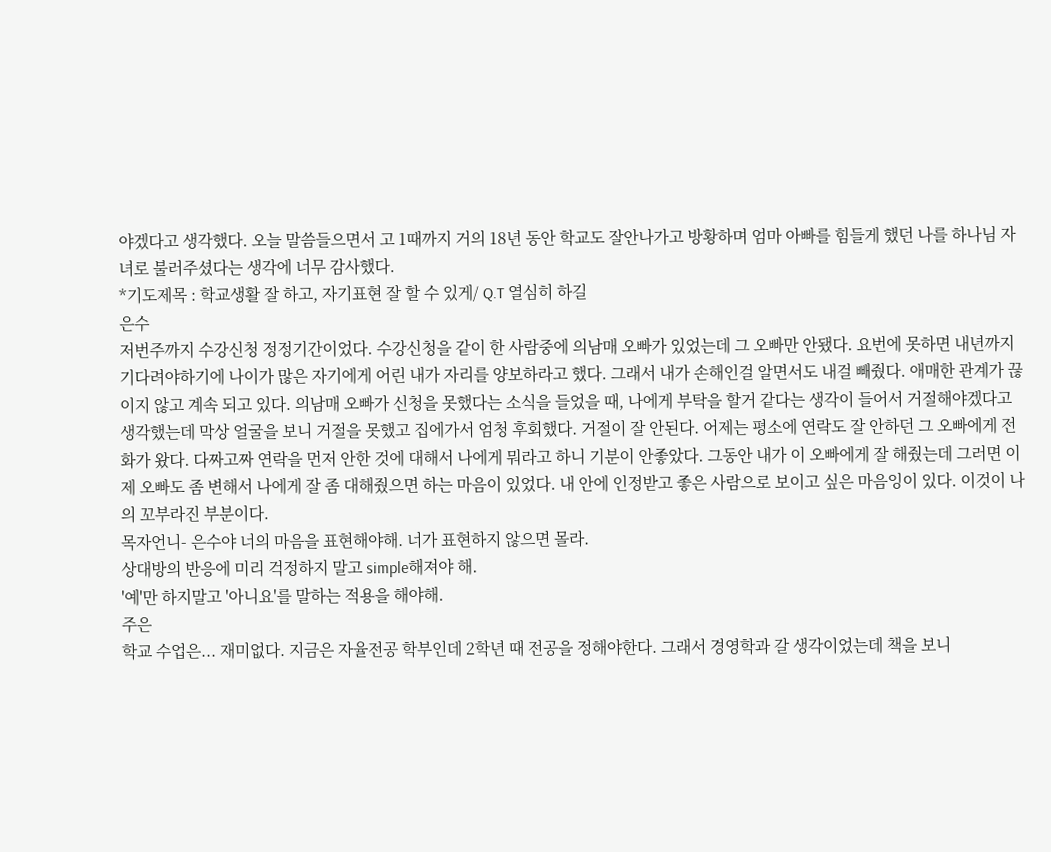야겠다고 생각했다. 오늘 말씀들으면서 고 1때까지 거의 18년 동안 학교도 잘안나가고 방황하며 엄마 아빠를 힘들게 했던 나를 하나님 자녀로 불러주셨다는 생각에 너무 감사했다.
*기도제목 : 학교생활 잘 하고, 자기표현 잘 할 수 있게/ Q.T 열심히 하길
은수
저번주까지 수강신청 정정기간이었다. 수강신청을 같이 한 사람중에 의남매 오빠가 있었는데 그 오빠만 안됐다. 요번에 못하면 내년까지 기다려야하기에 나이가 많은 자기에게 어린 내가 자리를 양보하라고 했다. 그래서 내가 손해인걸 알면서도 내걸 빼줬다. 애매한 관계가 끊이지 않고 계속 되고 있다. 의남매 오빠가 신청을 못했다는 소식을 들었을 때, 나에게 부탁을 할거 같다는 생각이 들어서 거절해야겠다고 생각했는데 막상 얼굴을 보니 거절을 못했고 집에가서 엄청 후회했다. 거절이 잘 안된다. 어제는 평소에 연락도 잘 안하던 그 오빠에게 전화가 왔다. 다짜고짜 연락을 먼저 안한 것에 대해서 나에게 뭐라고 하니 기분이 안좋았다. 그동안 내가 이 오빠에게 잘 해줬는데 그러면 이제 오빠도 좀 변해서 나에게 잘 좀 대해줬으면 하는 마음이 있었다. 내 안에 인정받고 좋은 사람으로 보이고 싶은 마음잉이 있다. 이것이 나의 꼬부라진 부분이다.
목자언니- 은수야 너의 마음을 표현해야해. 너가 표현하지 않으면 몰라.
상대방의 반응에 미리 걱정하지 말고 simple해져야 해.
'예'만 하지말고 '아니요'를 말하는 적용을 해야해.
주은
학교 수업은... 재미없다. 지금은 자율전공 학부인데 2학년 때 전공을 정해야한다. 그래서 경영학과 갈 생각이었는데 책을 보니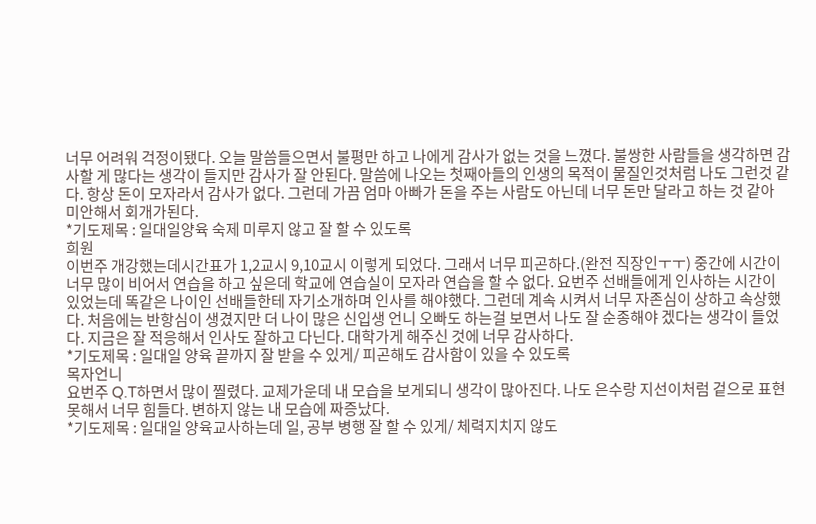너무 어려워 걱정이됐다. 오늘 말씀들으면서 불평만 하고 나에게 감사가 없는 것을 느꼈다. 불쌍한 사람들을 생각하면 감사할 게 많다는 생각이 들지만 감사가 잘 안된다. 말씀에 나오는 첫째아들의 인생의 목적이 물질인것처럼 나도 그런것 같다. 항상 돈이 모자라서 감사가 없다. 그런데 가끔 엄마 아빠가 돈을 주는 사람도 아닌데 너무 돈만 달라고 하는 것 같아 미안해서 회개가된다.
*기도제목 : 일대일양육 숙제 미루지 않고 잘 할 수 있도록
희원
이번주 개강했는데시간표가 1,2교시 9,10교시 이렇게 되었다. 그래서 너무 피곤하다.(완전 직장인ㅜㅜ) 중간에 시간이 너무 많이 비어서 연습을 하고 싶은데 학교에 연습실이 모자라 연습을 할 수 없다. 요번주 선배들에게 인사하는 시간이 있었는데 똑같은 나이인 선배들한테 자기소개하며 인사를 해야했다. 그런데 계속 시켜서 너무 자존심이 상하고 속상했다. 처음에는 반항심이 생겼지만 더 나이 많은 신입생 언니 오빠도 하는걸 보면서 나도 잘 순종해야 겠다는 생각이 들었다. 지금은 잘 적응해서 인사도 잘하고 다닌다. 대학가게 해주신 것에 너무 감사하다.
*기도제목 : 일대일 양육 끝까지 잘 받을 수 있게/ 피곤해도 감사함이 있을 수 있도록
목자언니
요번주 Q.T하면서 많이 찔렸다. 교제가운데 내 모습을 보게되니 생각이 많아진다. 나도 은수랑 지선이처럼 겉으로 표현못해서 너무 힘들다. 변하지 않는 내 모습에 짜증났다.
*기도제목 : 일대일 양육교사하는데 일, 공부 병행 잘 할 수 있게/ 체력지치지 않도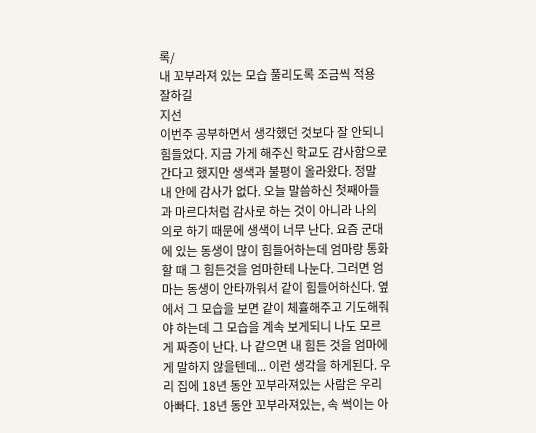록/
내 꼬부라져 있는 모습 풀리도록 조금씩 적용 잘하길
지선
이번주 공부하면서 생각했던 것보다 잘 안되니 힘들었다. 지금 가게 해주신 학교도 감사함으로 간다고 했지만 생색과 불평이 올라왔다. 정말 내 안에 감사가 없다. 오늘 말씀하신 첫째아들과 마르다처럼 감사로 하는 것이 아니라 나의 의로 하기 때문에 생색이 너무 난다. 요즘 군대에 있는 동생이 많이 힘들어하는데 엄마랑 통화할 때 그 힘든것을 엄마한테 나눈다. 그러면 엄마는 동생이 안타까워서 같이 힘들어하신다. 옆에서 그 모습을 보면 같이 체휼해주고 기도해줘야 하는데 그 모습을 계속 보게되니 나도 모르게 짜증이 난다. 나 같으면 내 힘든 것을 엄마에게 말하지 않을텐데... 이런 생각을 하게된다. 우리 집에 18년 동안 꼬부라져있는 사람은 우리 아빠다. 18년 동안 꼬부라져있는, 속 썩이는 아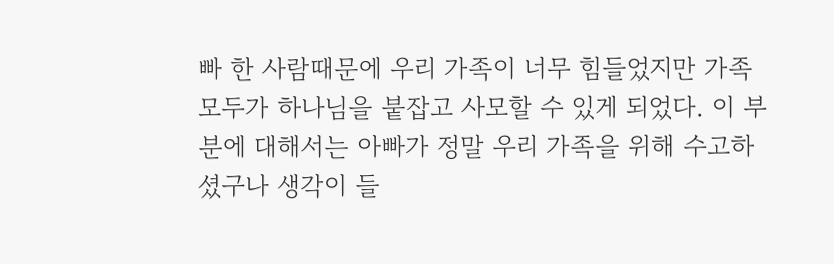빠 한 사람때문에 우리 가족이 너무 힘들었지만 가족모두가 하나님을 붙잡고 사모할 수 있게 되었다. 이 부분에 대해서는 아빠가 정말 우리 가족을 위해 수고하셨구나 생각이 들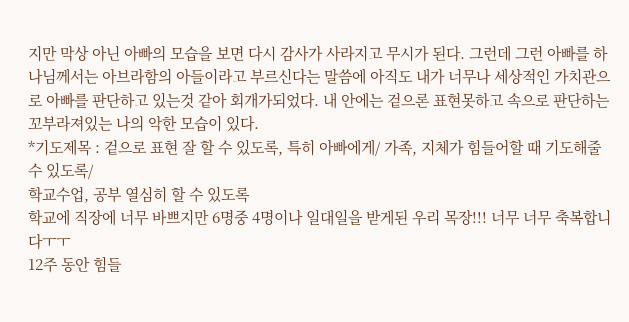지만 막상 아닌 아빠의 모습을 보면 다시 감사가 사라지고 무시가 된다. 그런데 그런 아빠를 하나님께서는 아브라함의 아들이라고 부르신다는 말씀에 아직도 내가 너무나 세상적인 가치관으로 아빠를 판단하고 있는것 같아 회개가되었다. 내 안에는 겉으론 표현못하고 속으로 판단하는 꼬부라져있는 나의 악한 모습이 있다.
*기도제목 : 겉으로 표현 잘 할 수 있도록, 특히 아빠에게/ 가족, 지체가 힘들어할 때 기도해줄 수 있도록/
학교수업, 공부 열심히 할 수 있도록
학교에 직장에 너무 바쁘지만 6명중 4명이나 일대일을 받게된 우리 목장!!! 너무 너무 축복합니다ㅜㅜ
12주 동안 힘들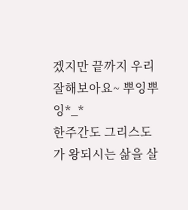겠지만 끝까지 우리 잘해보아요~ 뿌잉뿌잉*_*
한주간도 그리스도가 왕되시는 삶을 살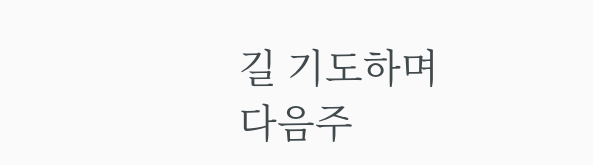길 기도하며
다음주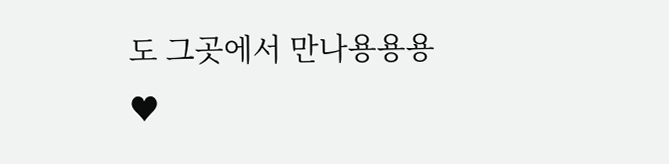도 그곳에서 만나용용용♥